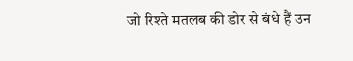जो रिश्ते मतलब की डोर से बंधे हैं उन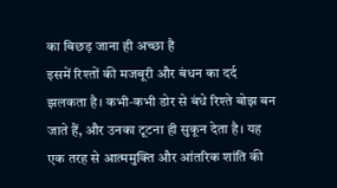का बिछड़ जाना ही अच्छा है
इसमें रिश्तों की मजबूरी और बंधन का दर्द झलकता है। कभी‑कभी डोर से बंधे रिश्ते बोझ बन जाते हैं, और उनका टूटना ही सुकून देता है। यह एक तरह से आत्ममुक्ति और आंतरिक शांति की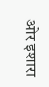ओर इशारा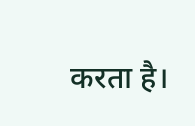करता है।